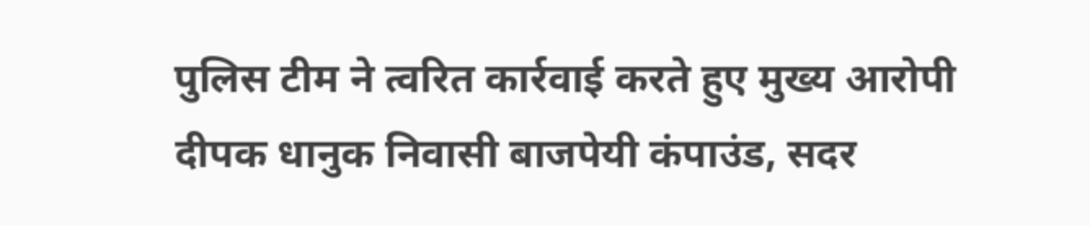पुलिस टीम ने त्वरित कार्रवाई करते हुए मुख्य आरोपी दीपक धानुक निवासी बाजपेयी कंपाउंड, सदर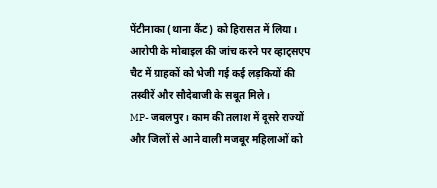पेंटीनाका (थाना कैंट) को हिरासत में लिया। आरोपी के मोबाइल की जांच करने पर व्हाट्सएप चैट में ग्राहकों को भेजी गई कई लड़कियों की तस्वीरें और सौदेबाजी के सबूत मिले।
MP- जबलपुर। काम की तलाश में दूसरे राज्यों और जिलों से आने वाली मजबूर महिलाओं को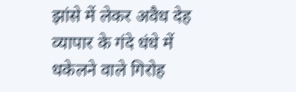झांसे में लेकर अवैध देह व्यापार के गंदे धंधे में धकेलने वाले गिरोह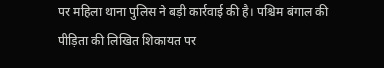पर महिला थाना पुलिस ने बड़ी कार्रवाई की है। पश्चिम बंगाल की पीड़िता की लिखित शिकायत पर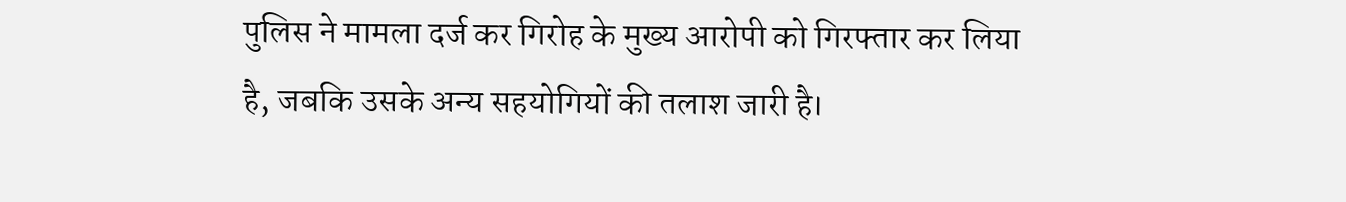पुलिस ने मामला दर्ज कर गिरोह के मुख्य आरोपी को गिरफ्तार कर लिया है, जबकि उसके अन्य सहयोगियों की तलाश जारी है।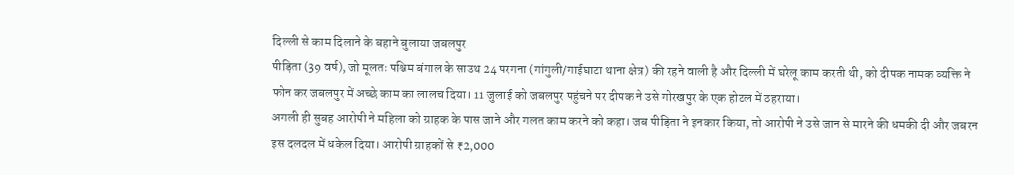दिल्ली से काम दिलाने के बहाने बुलाया जबलपुर
पीड़िता (39 वर्ष), जो मूलतः पश्चिम बंगाल के साउथ 24 परगना (गांगुली/गाईघाटा थाना क्षेत्र) की रहने वाली है और दिल्ली में घरेलू काम करती थी, को दीपक नामक व्यक्ति ने फोन कर जबलपुर में अच्छे काम का लालच दिया। 11 जुलाई को जबलपुर पहुंचने पर दीपक ने उसे गोरखपुर के एक होटल में ठहराया।
अगली ही सुबह आरोपी ने महिला को ग्राहक के पास जाने और गलत काम करने को कहा। जब पीड़िता ने इनकार किया, तो आरोपी ने उसे जान से मारने की धमकी दी और जबरन इस दलदल में धकेल दिया। आरोपी ग्राहकों से ₹2,000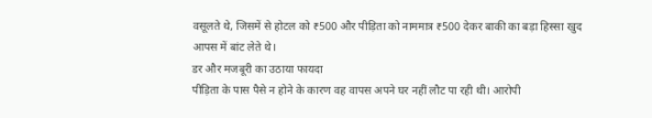वसूलते थे, जिसमें से होटल को ₹500 और पीड़िता को नाममात्र ₹500 देकर बाकी का बड़ा हिस्सा खुद आपस में बांट लेते थे।
डर और मजबूरी का उठाया फायदा
पीड़िता के पास पैसे न होने के कारण वह वापस अपने घर नहीं लौट पा रही थी। आरोपी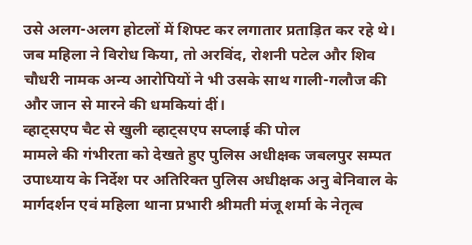उसे अलग-अलग होटलों में शिफ्ट कर लगातार प्रताड़ित कर रहे थे। जब महिला ने विरोध किया, तो अरविंद, रोशनी पटेल और शिव चौधरी नामक अन्य आरोपियों ने भी उसके साथ गाली-गलौज की और जान से मारने की धमकियां दीं।
व्हाट्सएप चैट से खुली व्हाट्सएप सप्लाई की पोल
मामले की गंभीरता को देखते हुए पुलिस अधीक्षक जबलपुर सम्पत उपाध्याय के निर्देश पर अतिरिक्त पुलिस अधीक्षक अनु बेनिवाल के मार्गदर्शन एवं महिला थाना प्रभारी श्रीमती मंजू शर्मा के नेतृत्व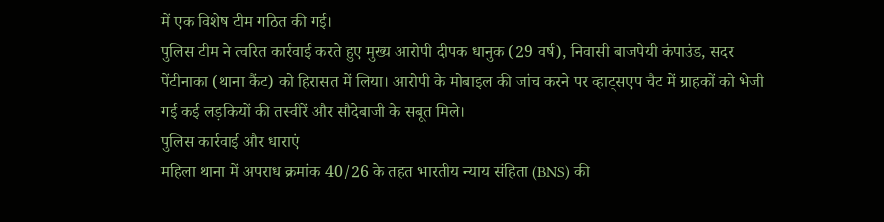में एक विशेष टीम गठित की गई।
पुलिस टीम ने त्वरित कार्रवाई करते हुए मुख्य आरोपी दीपक धानुक (29 वर्ष), निवासी बाजपेयी कंपाउंड, सदर पेंटीनाका (थाना कैंट) को हिरासत में लिया। आरोपी के मोबाइल की जांच करने पर व्हाट्सएप चैट में ग्राहकों को भेजी गई कई लड़कियों की तस्वीरें और सौदेबाजी के सबूत मिले।
पुलिस कार्रवाई और धाराएं
महिला थाना में अपराध क्रमांक 40/26 के तहत भारतीय न्याय संहिता (BNS) की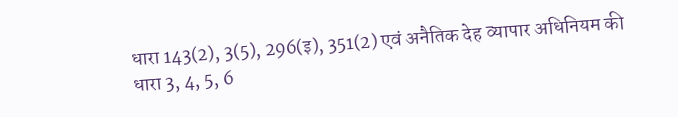धारा 143(2), 3(5), 296(इ), 351(2) एवं अनैतिक देह व्यापार अधिनियम की धारा 3, 4, 5, 6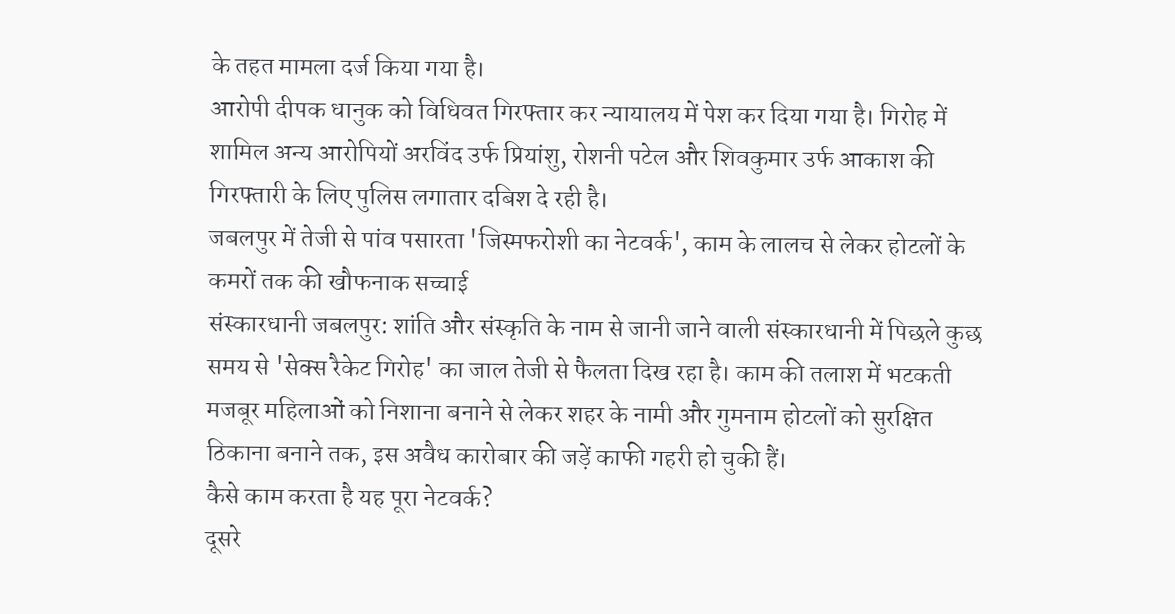के तहत मामला दर्ज किया गया है।
आरोपी दीपक धानुक को विधिवत गिरफ्तार कर न्यायालय में पेश कर दिया गया है। गिरोह में शामिल अन्य आरोपियों अरविंद उर्फ प्रियांशु, रोशनी पटेल और शिवकुमार उर्फ आकाश की गिरफ्तारी के लिए पुलिस लगातार दबिश दे रही है।
जबलपुर में तेजी से पांव पसारता 'जिस्मफरोशी का नेटवर्क', काम के लालच से लेकर होटलों के कमरों तक की खौफनाक सच्चाई
संस्कारधानी जबलपुर: शांति और संस्कृति के नाम से जानी जाने वाली संस्कारधानी में पिछले कुछ समय से 'सेक्स रैकेट गिरोह' का जाल तेजी से फैलता दिख रहा है। काम की तलाश में भटकती मजबूर महिलाओं को निशाना बनाने से लेकर शहर के नामी और गुमनाम होटलों को सुरक्षित ठिकाना बनाने तक, इस अवैध कारोबार की जड़ें काफी गहरी हो चुकी हैं।
कैसे काम करता है यह पूरा नेटवर्क?
दूसरे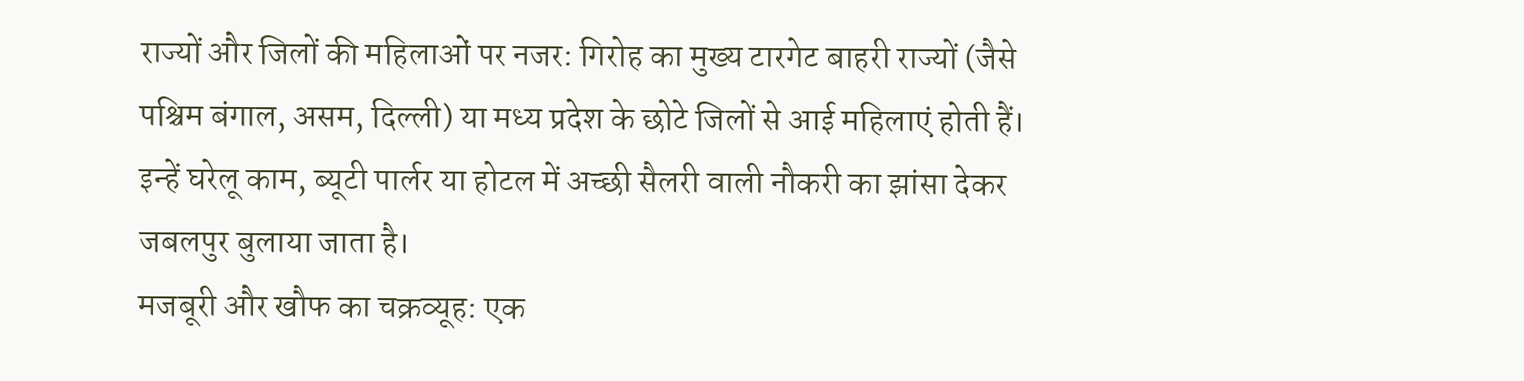राज्यों और जिलों की महिलाओं पर नजर: गिरोह का मुख्य टारगेट बाहरी राज्यों (जैसे पश्चिम बंगाल, असम, दिल्ली) या मध्य प्रदेश के छोटे जिलों से आई महिलाएं होती हैं। इन्हें घरेलू काम, ब्यूटी पार्लर या होटल में अच्छी सैलरी वाली नौकरी का झांसा देकर जबलपुर बुलाया जाता है।
मजबूरी और खौफ का चक्रव्यूह: एक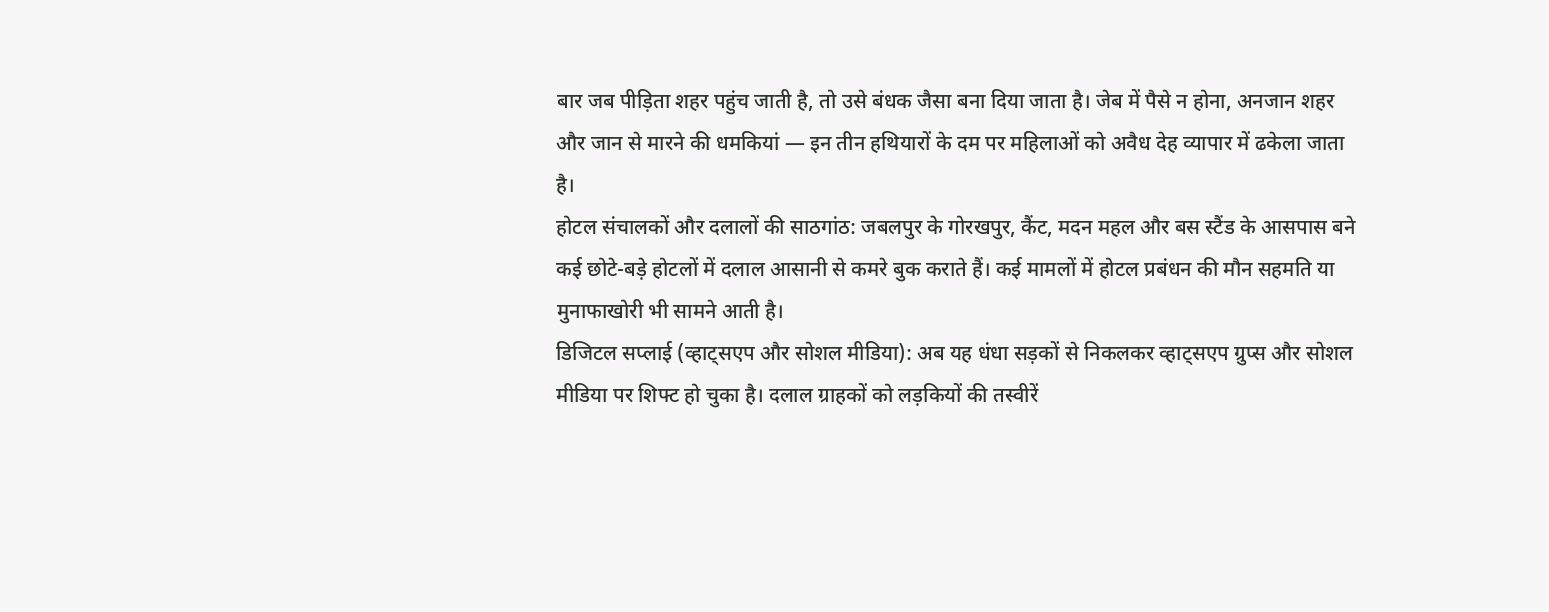बार जब पीड़िता शहर पहुंच जाती है, तो उसे बंधक जैसा बना दिया जाता है। जेब में पैसे न होना, अनजान शहर और जान से मारने की धमकियां — इन तीन हथियारों के दम पर महिलाओं को अवैध देह व्यापार में ढकेला जाता है।
होटल संचालकों और दलालों की साठगांठ: जबलपुर के गोरखपुर, कैंट, मदन महल और बस स्टैंड के आसपास बने कई छोटे-बड़े होटलों में दलाल आसानी से कमरे बुक कराते हैं। कई मामलों में होटल प्रबंधन की मौन सहमति या मुनाफाखोरी भी सामने आती है।
डिजिटल सप्लाई (व्हाट्सएप और सोशल मीडिया): अब यह धंधा सड़कों से निकलकर व्हाट्सएप ग्रुप्स और सोशल मीडिया पर शिफ्ट हो चुका है। दलाल ग्राहकों को लड़कियों की तस्वीरें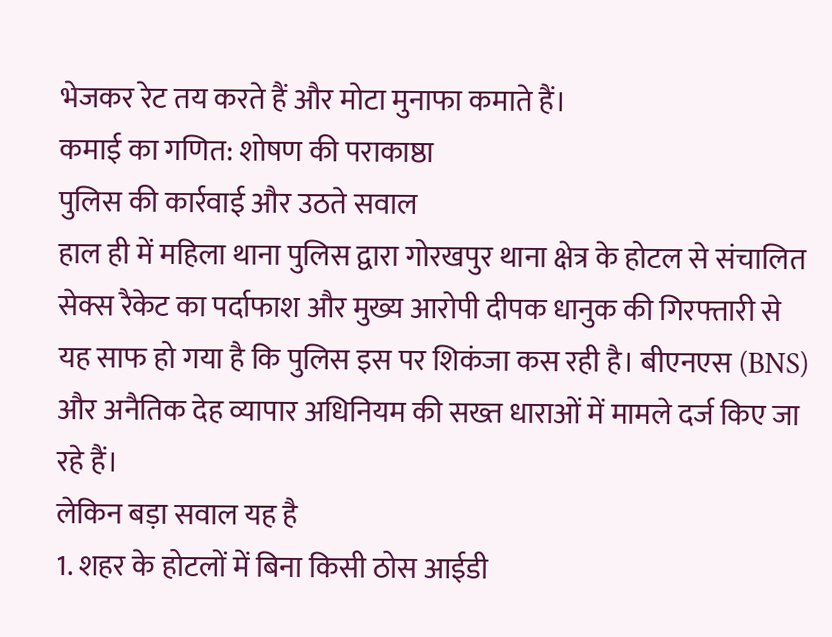भेजकर रेट तय करते हैं और मोटा मुनाफा कमाते हैं।
कमाई का गणित: शोषण की पराकाष्ठा
पुलिस की कार्रवाई और उठते सवाल
हाल ही में महिला थाना पुलिस द्वारा गोरखपुर थाना क्षेत्र के होटल से संचालित सेक्स रैकेट का पर्दाफाश और मुख्य आरोपी दीपक धानुक की गिरफ्तारी से यह साफ हो गया है कि पुलिस इस पर शिकंजा कस रही है। बीएनएस (BNS) और अनैतिक देह व्यापार अधिनियम की सख्त धाराओं में मामले दर्ज किए जा रहे हैं।
लेकिन बड़ा सवाल यह है
1. शहर के होटलों में बिना किसी ठोस आईडी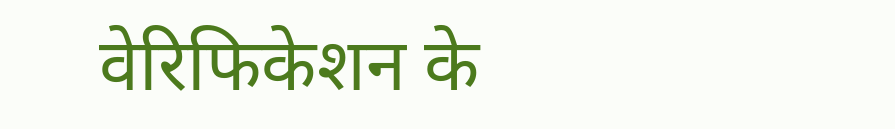वेरिफिकेशन के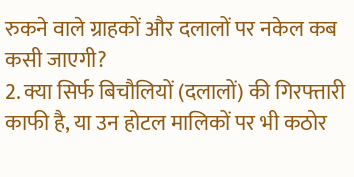रुकने वाले ग्राहकों और दलालों पर नकेल कब कसी जाएगी?
2. क्या सिर्फ बिचौलियों (दलालों) की गिरफ्तारी काफी है, या उन होटल मालिकों पर भी कठोर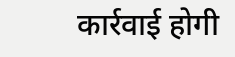कार्रवाई होगी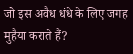जो इस अवैध धंधे के लिए जगह मुहैया कराते हैं?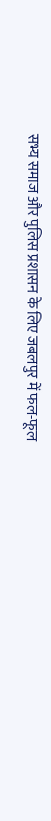सभ्य समाज और पुलिस प्रशासन के लिए जबलपुर में फल-फूल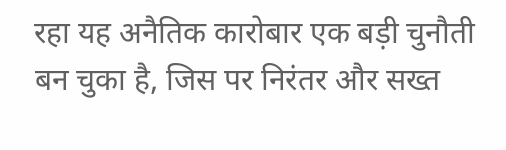रहा यह अनैतिक कारोबार एक बड़ी चुनौती बन चुका है, जिस पर निरंतर और सख्त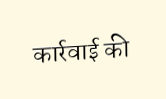कार्रवाई की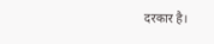दरकार है।